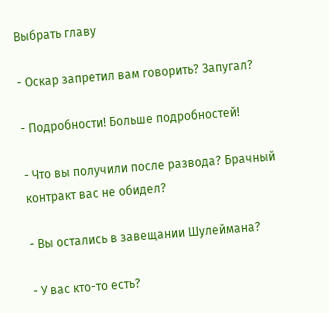Выбрать главу

- Оскар запретил вам говорить? Запугал?

- Подробности! Больше подробностей!

- Что вы получили после развода? Брачный контракт вас не обидел?

- Вы остались в завещании Шулеймана?

- У вас кто-то есть?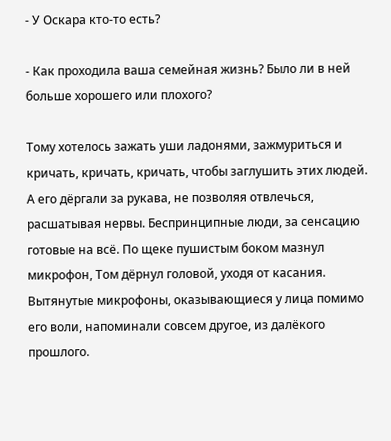- У Оскара кто-то есть?

- Как проходила ваша семейная жизнь? Было ли в ней больше хорошего или плохого?

Тому хотелось зажать уши ладонями, зажмуриться и кричать, кричать, кричать, чтобы заглушить этих людей. А его дёргали за рукава, не позволяя отвлечься, расшатывая нервы. Беспринципные люди, за сенсацию готовые на всё. По щеке пушистым боком мазнул микрофон, Том дёрнул головой, уходя от касания. Вытянутые микрофоны, оказывающиеся у лица помимо его воли, напоминали совсем другое, из далёкого прошлого.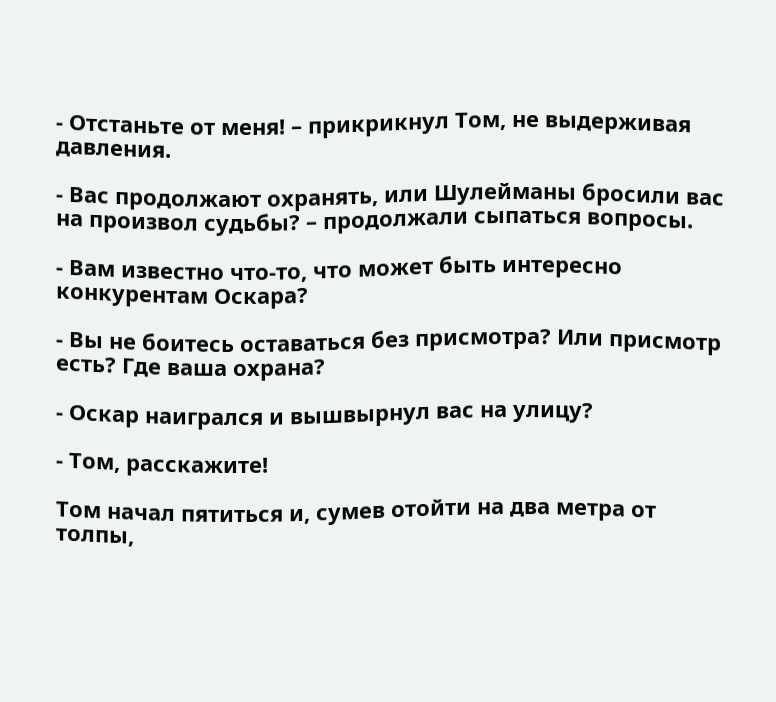- Отстаньте от меня! – прикрикнул Том, не выдерживая давления.

- Вас продолжают охранять, или Шулейманы бросили вас на произвол судьбы? – продолжали сыпаться вопросы.

- Вам известно что-то, что может быть интересно конкурентам Оскара?

- Вы не боитесь оставаться без присмотра? Или присмотр есть? Где ваша охрана?

- Оскар наигрался и вышвырнул вас на улицу?

- Том, расскажите!

Том начал пятиться и, сумев отойти на два метра от толпы,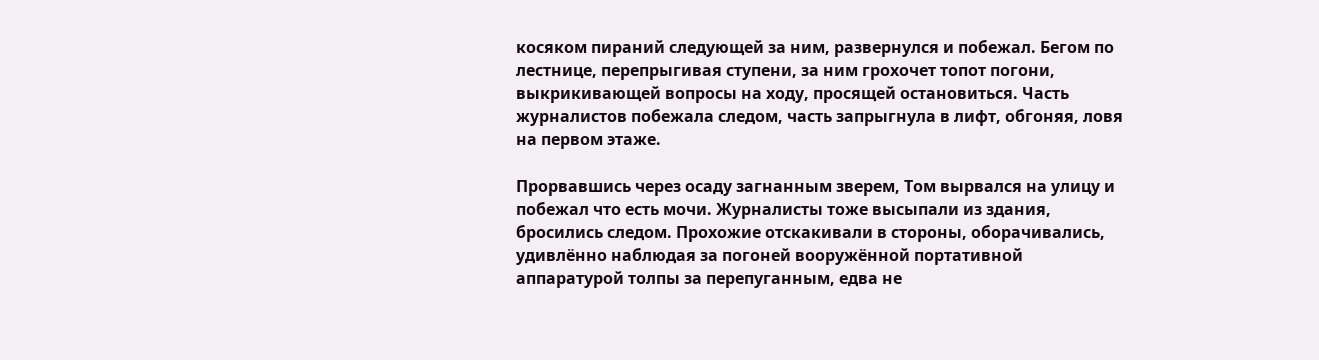косяком пираний следующей за ним, развернулся и побежал. Бегом по лестнице, перепрыгивая ступени, за ним грохочет топот погони, выкрикивающей вопросы на ходу, просящей остановиться. Часть журналистов побежала следом, часть запрыгнула в лифт, обгоняя, ловя на первом этаже.

Прорвавшись через осаду загнанным зверем, Том вырвался на улицу и побежал что есть мочи. Журналисты тоже высыпали из здания, бросились следом. Прохожие отскакивали в стороны, оборачивались, удивлённо наблюдая за погоней вооружённой портативной аппаратурой толпы за перепуганным, едва не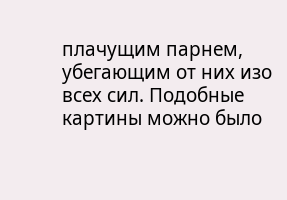плачущим парнем, убегающим от них изо всех сил. Подобные картины можно было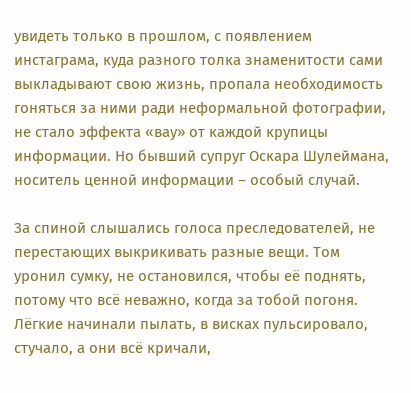увидеть только в прошлом, с появлением инстаграма, куда разного толка знаменитости сами выкладывают свою жизнь, пропала необходимость гоняться за ними ради неформальной фотографии, не стало эффекта «вау» от каждой крупицы информации. Но бывший супруг Оскара Шулеймана, носитель ценной информации – особый случай.

За спиной слышались голоса преследователей, не перестающих выкрикивать разные вещи. Том уронил сумку, не остановился, чтобы её поднять, потому что всё неважно, когда за тобой погоня. Лёгкие начинали пылать, в висках пульсировало, стучало, а они всё кричали,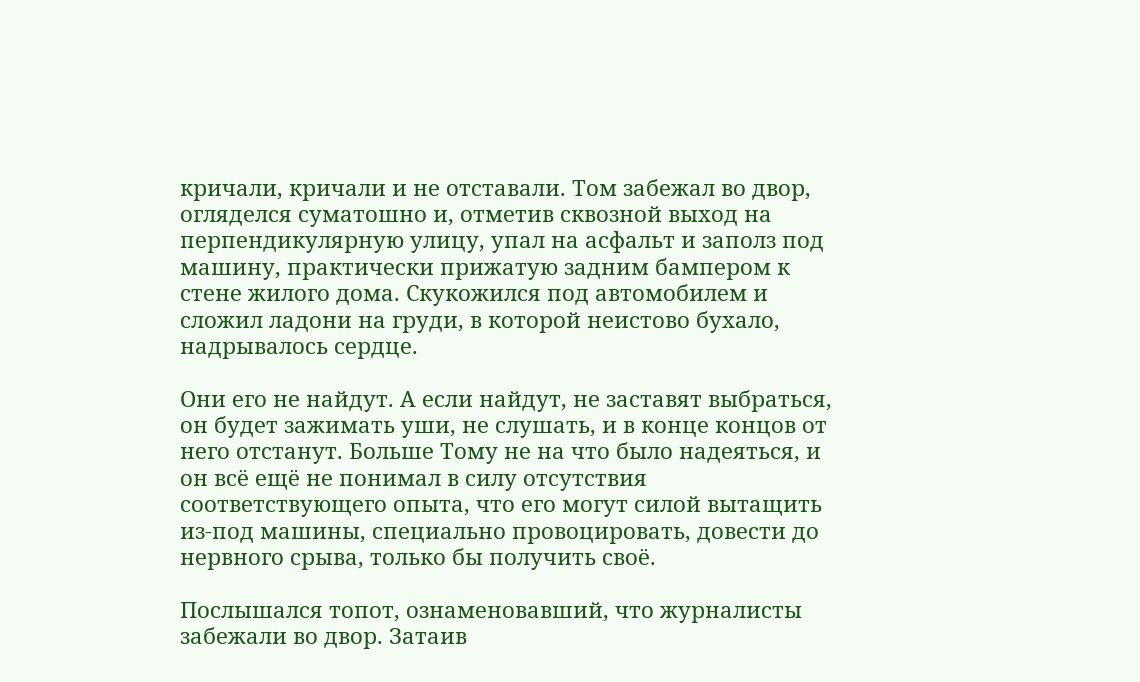кричали, кричали и не отставали. Том забежал во двор, огляделся суматошно и, отметив сквозной выход на  перпендикулярную улицу, упал на асфальт и заполз под машину, практически прижатую задним бампером к стене жилого дома. Скукожился под автомобилем и сложил ладони на груди, в которой неистово бухало, надрывалось сердце.

Они его не найдут. А если найдут, не заставят выбраться, он будет зажимать уши, не слушать, и в конце концов от него отстанут. Больше Тому не на что было надеяться, и он всё ещё не понимал в силу отсутствия соответствующего опыта, что его могут силой вытащить из-под машины, специально провоцировать, довести до нервного срыва, только бы получить своё.

Послышался топот, ознаменовавший, что журналисты забежали во двор. Затаив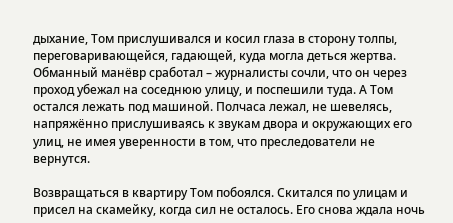дыхание, Том прислушивался и косил глаза в сторону толпы, переговаривающейся, гадающей, куда могла деться жертва. Обманный манёвр сработал – журналисты сочли, что он через проход убежал на соседнюю улицу, и поспешили туда. А Том остался лежать под машиной. Полчаса лежал, не шевелясь, напряжённо прислушиваясь к звукам двора и окружающих его улиц, не имея уверенности в том, что преследователи не вернутся.

Возвращаться в квартиру Том побоялся. Скитался по улицам и присел на скамейку, когда сил не осталось. Его снова ждала ночь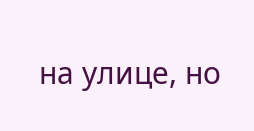на улице, но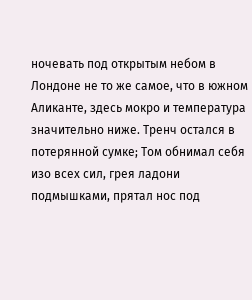ночевать под открытым небом в Лондоне не то же самое, что в южном Аликанте, здесь мокро и температура значительно ниже. Тренч остался в потерянной сумке; Том обнимал себя изо всех сил, грея ладони подмышками, прятал нос под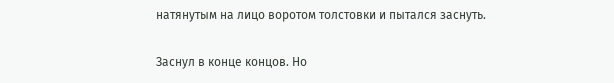натянутым на лицо воротом толстовки и пытался заснуть.

Заснул в конце концов. Но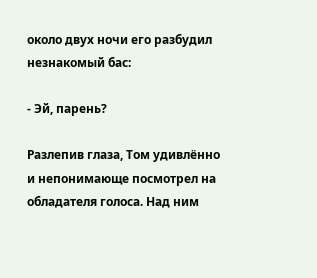около двух ночи его разбудил незнакомый бас:

- Эй, парень?

Разлепив глаза, Том удивлённо и непонимающе посмотрел на обладателя голоса. Над ним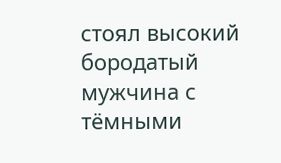стоял высокий бородатый мужчина с тёмными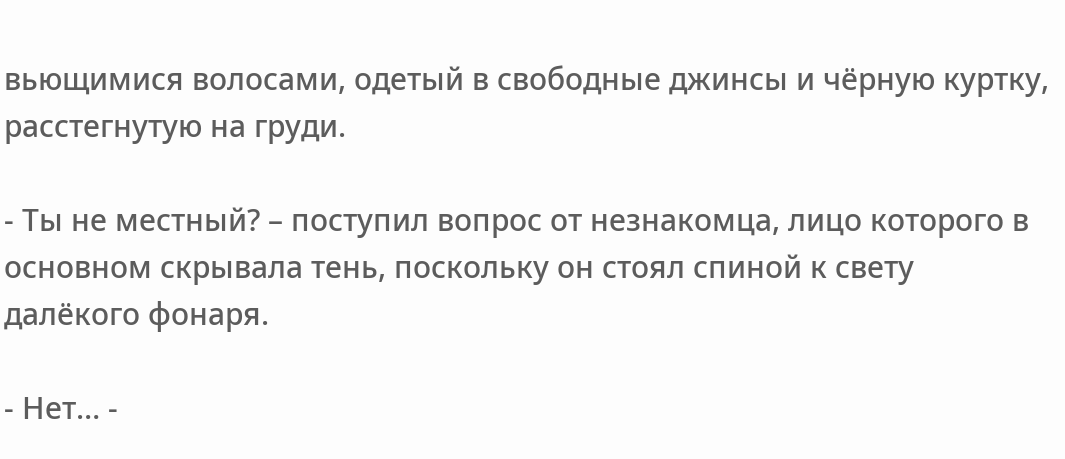вьющимися волосами, одетый в свободные джинсы и чёрную куртку, расстегнутую на груди.

- Ты не местный? – поступил вопрос от незнакомца, лицо которого в основном скрывала тень, поскольку он стоял спиной к свету далёкого фонаря.

- Нет… -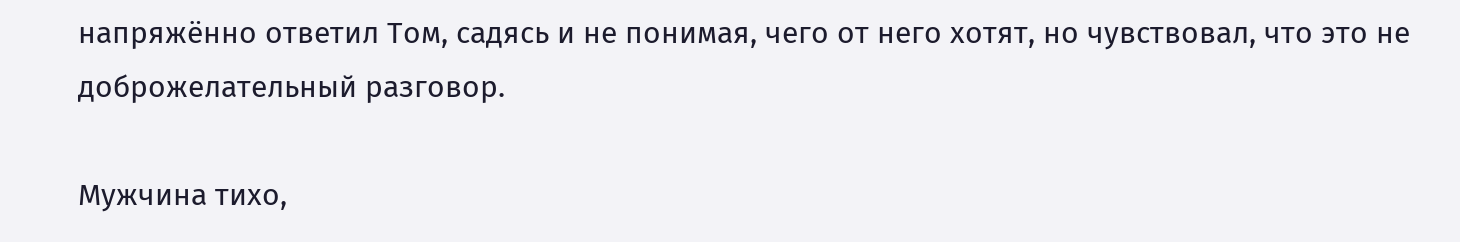напряжённо ответил Том, садясь и не понимая, чего от него хотят, но чувствовал, что это не доброжелательный разговор.

Мужчина тихо,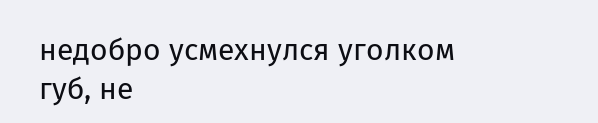недобро усмехнулся уголком губ, не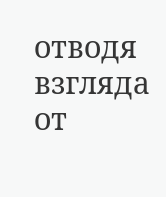отводя взгляда от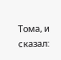Тома, и сказал: